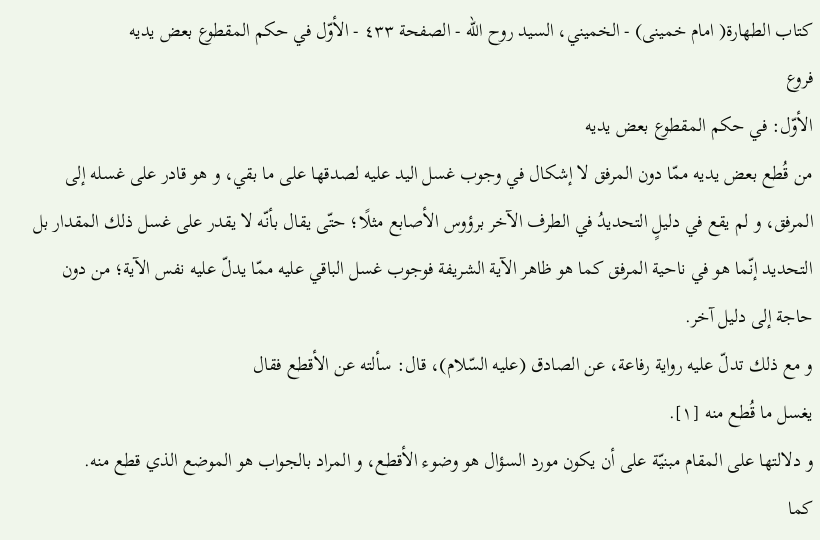كتاب الطهارة( امام خمينى) - الخميني، السيد روح الله - الصفحة ٤٣٣ - الأوّل في حكم المقطوع بعض يديه
فروع
الأوّل: في حكم المقطوع بعض يديه
من قُطع بعض يديه ممّا دون المرفق لا إشكال في وجوب غسل اليد عليه لصدقها على ما بقي، و هو قادر على غسله إلى المرفق، و لم يقع في دليلٍ التحديدُ في الطرف الآخر برؤوس الأصابع مثلًا؛ حتّى يقال بأنّه لا يقدر على غسل ذلك المقدار بل التحديد إنّما هو في ناحية المرفق كما هو ظاهر الآية الشريفة فوجوب غسل الباقي عليه ممّا يدلّ عليه نفس الآية؛ من دون حاجة إلى دليل آخر.
و مع ذلك تدلّ عليه رواية رفاعة، عن الصادق (عليه السّلام)، قال: سألته عن الأقطع فقال
يغسل ما قُطع منه [١].
و دلالتها على المقام مبنيّة على أن يكون مورد السؤال هو وضوء الأقطع، و المراد بالجواب هو الموضع الذي قطع منه.
كما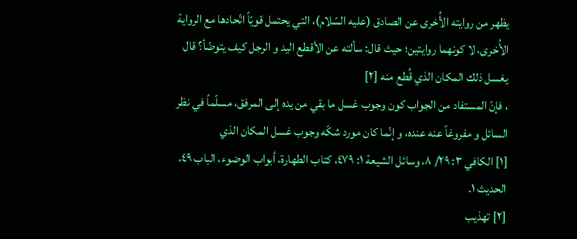يظهر من روايته الأُخرى عن الصادق (عليه السّلام)، التي يحتمل قويّاً اتّحادها مع الرواية الأُخرى، لا كونهما روايتين؛ حيث قال: سألته عن الأقطع اليد و الرجل كيف يتوضّأ؟ قال
يغسل ذلك المكان الذي قُطع منه [٢]
، فإنّ المستفاد من الجواب كون وجوب غسل ما بقي من يده إلى المرفق، مسلّماً في نظر السائل و مفروغاً عنه عنده، و إنّما كان مورد شكّه وجوب غسل المكان الذي
[١] الكافي ٣: ٢٩/ ٨، وسائل الشيعة ١: ٤٧٩، كتاب الطهارة، أبواب الوضوء، الباب ٤٩، الحديث ١.
[٢] تهذيب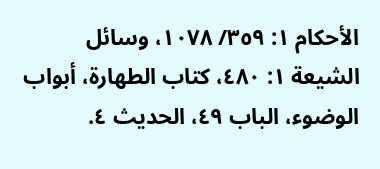الأحكام ١: ٣٥٩/ ١٠٧٨، وسائل الشيعة ١: ٤٨٠، كتاب الطهارة، أبواب الوضوء، الباب ٤٩، الحديث ٤.